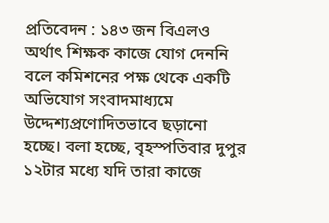প্রতিবেদন : ১৪৩ জন বিএলও অর্থাৎ শিক্ষক কাজে যোগ দেননি বলে কমিশনের পক্ষ থেকে একটি অভিযোগ সংবাদমাধ্যমে উদ্দেশ্যপ্রণোদিতভাবে ছড়ানো হচ্ছে। বলা হচ্ছে, বৃহস্পতিবার দুপুর ১২টার মধ্যে যদি তারা কাজে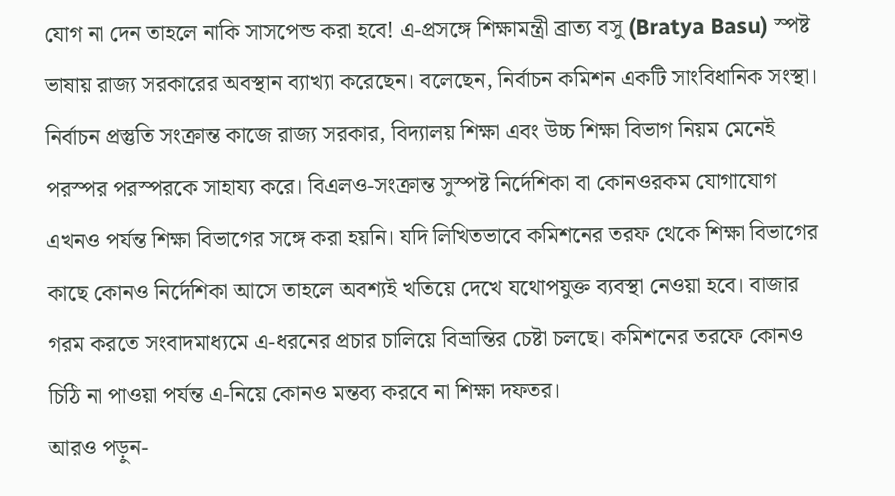যোগ না দেন তাহলে নাকি সাসপেন্ড করা হবে! এ-প্রসঙ্গে শিক্ষামন্ত্রী ব্রাত্য বসু (Bratya Basu) স্পষ্ট ভাষায় রাজ্য সরকারের অবস্থান ব্যাখ্যা করেছেন। বলেছেন, নির্বাচন কমিশন একটি সাংবিধানিক সংস্থা। নির্বাচন প্রস্তুতি সংক্রান্ত কাজে রাজ্য সরকার, বিদ্যালয় শিক্ষা এবং উচ্চ শিক্ষা বিভাগ নিয়ম মেনেই পরস্পর পরস্পরকে সাহায্য করে। বিএলও-সংক্রান্ত সুস্পষ্ট নির্দেশিকা বা কোনওরকম যোগাযোগ এখনও পর্যন্ত শিক্ষা বিভাগের সঙ্গে করা হয়নি। যদি লিখিতভাবে কমিশনের তরফ থেকে শিক্ষা বিভাগের কাছে কোনও নির্দেশিকা আসে তাহলে অবশ্যই খতিয়ে দেখে যথোপযুক্ত ব্যবস্থা নেওয়া হবে। বাজার গরম করতে সংবাদমাধ্যমে এ-ধরনের প্রচার চালিয়ে বিভ্রান্তির চেষ্টা চলছে। কমিশনের তরফে কোনও চিঠি না পাওয়া পর্যন্ত এ-নিয়ে কোনও মন্তব্য করবে না শিক্ষা দফতর।
আরও পড়ুন-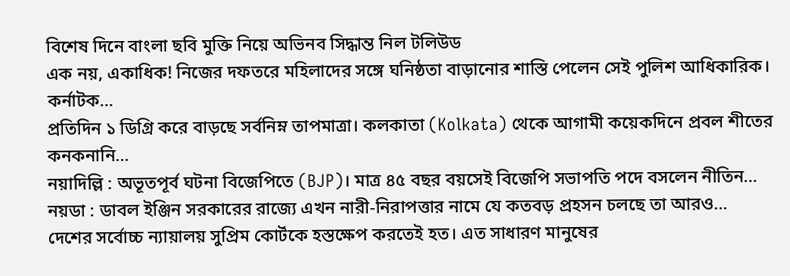বিশেষ দিনে বাংলা ছবি মুক্তি নিয়ে অভিনব সিদ্ধান্ত নিল টলিউড
এক নয়, একাধিক! নিজের দফতরে মহিলাদের সঙ্গে ঘনিষ্ঠতা বাড়ানোর শাস্তি পেলেন সেই পুলিশ আধিকারিক। কর্নাটক…
প্রতিদিন ১ ডিগ্রি করে বাড়ছে সর্বনিম্ন তাপমাত্রা। কলকাতা (Kolkata) থেকে আগামী কয়েকদিনে প্রবল শীতের কনকনানি…
নয়াদিল্লি : অভূতপূর্ব ঘটনা বিজেপিতে (BJP)। মাত্র ৪৫ বছর বয়সেই বিজেপি সভাপতি পদে বসলেন নীতিন…
নয়ডা : ডাবল ইঞ্জিন সরকারের রাজ্যে এখন নারী-নিরাপত্তার নামে যে কতবড় প্রহসন চলছে তা আরও…
দেশের সর্বোচ্চ ন্যায়ালয় সুপ্রিম কোর্টকে হস্তক্ষেপ করতেই হত। এত সাধারণ মানুষের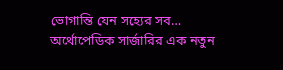ভোগান্তি যেন সহ্যের সব…
অর্থোপেডিক সার্জারির এক নতুন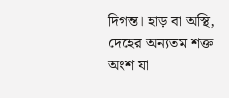দিগন্ত। হাড় বা অস্থি, দেহের অন্যতম শক্ত অংশ যা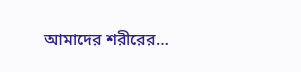আমাদের শরীরের…